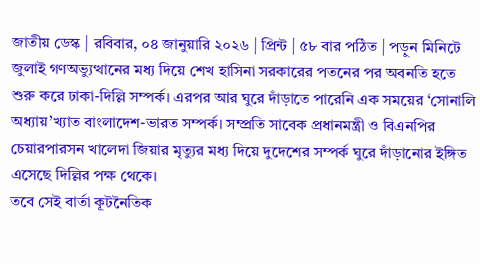জাতীয় ডেস্ক | রবিবার, ০৪ জানুয়ারি ২০২৬ | প্রিন্ট | ৫৮ বার পঠিত | পড়ুন মিনিটে
জুলাই গণঅভ্যুত্থানের মধ্য দিয়ে শেখ হাসিনা সরকারের পতনের পর অবনতি হতে শুরু করে ঢাকা-দিল্লি সম্পর্ক। এরপর আর ঘুরে দাঁড়াতে পারেনি এক সময়ের ‘সোনালি অধ্যায়’খ্যাত বাংলাদেশ-ভারত সম্পর্ক। সম্প্রতি সাবেক প্রধানমন্ত্রী ও বিএনপির চেয়ারপারসন খালেদা জিয়ার মৃত্যুর মধ্য দিয়ে দুদেশের সম্পর্ক ঘুরে দাঁড়ানোর ইঙ্গিত এসেছে দিল্লির পক্ষ থেকে।
তবে সেই বার্তা কূটনৈতিক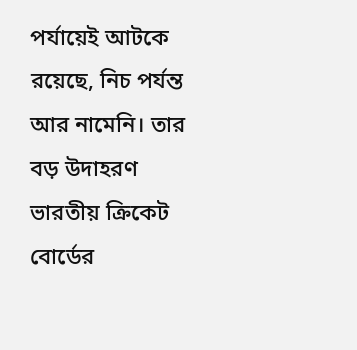পর্যায়েই আটকে রয়েছে, নিচ পর্যন্ত আর নামেনি। তার বড় উদাহরণ ভারতীয় ক্রিকেট বোর্ডের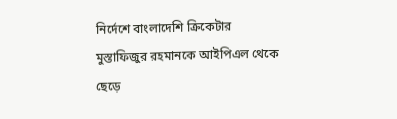নির্দেশে বাংলাদেশি ক্রিকেটার মুস্তাফিজুর রহমানকে আইপিএল থেকে ছেড়ে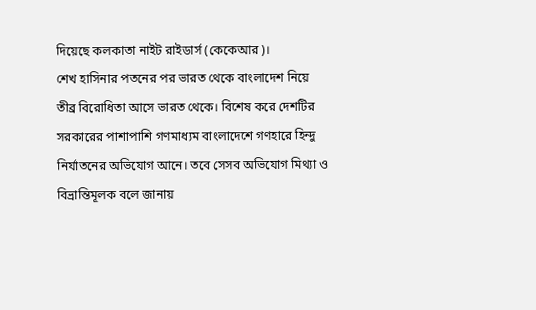দিয়েছে কলকাতা নাইট রাইডার্স (কেকেআর)।
শেখ হাসিনার পতনের পর ভারত থেকে বাংলাদেশ নিয়ে তীব্র বিরোধিতা আসে ভারত থেকে। বিশেষ করে দেশটির সরকারের পাশাপাশি গণমাধ্যম বাংলাদেশে গণহারে হিন্দু নির্যাতনের অভিযোগ আনে। তবে সেসব অভিযোগ মিথ্যা ও বিভ্রান্তিমূলক বলে জানায়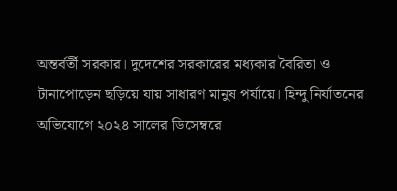অন্তর্বর্তী সরকার। দুদেশের সরকারের মধ্যকার বৈরিতা ও টানাপোড়েন ছড়িয়ে যায় সাধারণ মানুষ পর্যায়ে। হিন্দু নির্যাতনের অভিযোগে ২০২৪ সালের ডিসেম্বরে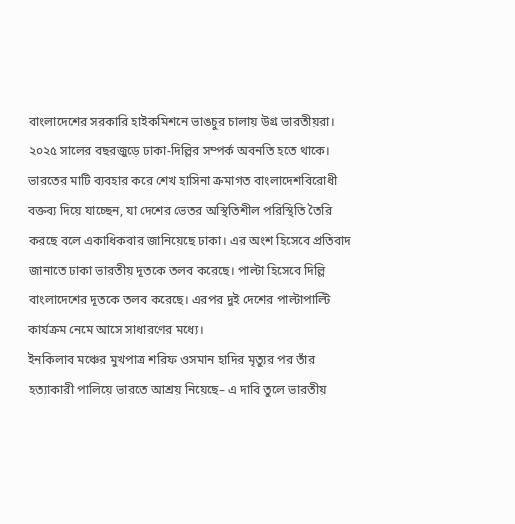বাংলাদেশের সরকারি হাইকমিশনে ভাঙচুর চালায় উগ্র ভারতীয়রা।
২০২৫ সালের বছরজুড়ে ঢাকা-দিল্লির সম্পর্ক অবনতি হতে থাকে। ভারতের মাটি ব্যবহার করে শেখ হাসিনা ক্রমাগত বাংলাদেশবিরোধী বক্তব্য দিয়ে যাচ্ছেন, যা দেশের ভেতর অস্থিতিশীল পরিস্থিতি তৈরি করছে বলে একাধিকবার জানিয়েছে ঢাকা। এর অংশ হিসেবে প্রতিবাদ জানাতে ঢাকা ভারতীয় দূতকে তলব করেছে। পাল্টা হিসেবে দিল্লি বাংলাদেশের দূতকে তলব করেছে। এরপর দুই দেশের পাল্টাপাল্টি কার্যক্রম নেমে আসে সাধারণের মধ্যে।
ইনকিলাব মঞ্চের মুখপাত্র শরিফ ওসমান হাদির মৃত্যুর পর তাঁর হত্যাকারী পালিয়ে ভারতে আশ্রয় নিয়েছে– এ দাবি তুলে ভারতীয়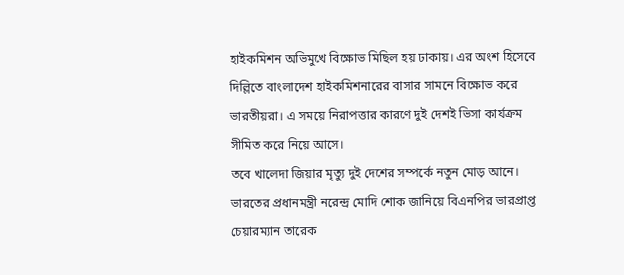হাইকমিশন অভিমুখে বিক্ষোভ মিছিল হয় ঢাকায়। এর অংশ হিসেবে দিল্লিতে বাংলাদেশ হাইকমিশনারের বাসার সামনে বিক্ষোভ করে ভারতীয়রা। এ সময়ে নিরাপত্তার কারণে দুই দেশই ভিসা কার্যক্রম সীমিত করে নিয়ে আসে।
তবে খালেদা জিয়ার মৃত্যু দুই দেশের সম্পর্কে নতুন মোড় আনে। ভারতের প্রধানমন্ত্রী নরেন্দ্র মোদি শোক জানিয়ে বিএনপির ভারপ্রাপ্ত চেয়ারম্যান তারেক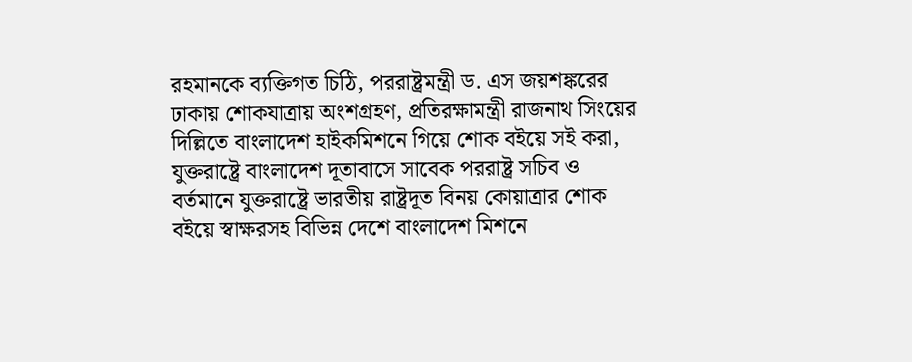রহমানকে ব্যক্তিগত চিঠি, পররাষ্ট্রমন্ত্রী ড. এস জয়শঙ্করের ঢাকায় শোকযাত্রায় অংশগ্রহণ, প্রতিরক্ষামন্ত্রী রাজনাথ সিংয়ের দিল্লিতে বাংলাদেশ হাইকমিশনে গিয়ে শোক বইয়ে সই করা, যুক্তরাষ্ট্রে বাংলাদেশ দূতাবাসে সাবেক পররাষ্ট্র সচিব ও বর্তমানে যুক্তরাষ্ট্রে ভারতীয় রাষ্ট্রদূত বিনয় কোয়াত্রার শোক বইয়ে স্বাক্ষরসহ বিভিন্ন দেশে বাংলাদেশ মিশনে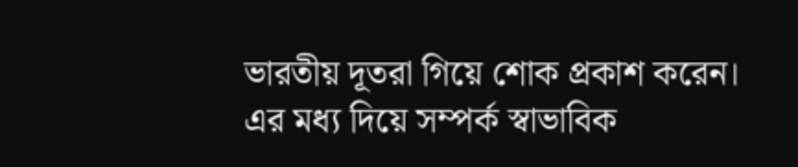ভারতীয় দূতরা গিয়ে শোক প্রকাশ করেন।
এর মধ্য দিয়ে সম্পর্ক স্বাভাবিক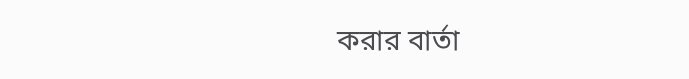করার বার্তা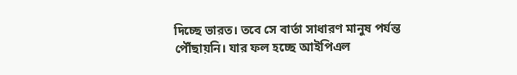দিচ্ছে ভারত। তবে সে বার্তা সাধারণ মানুষ পর্যন্ত পৌঁছায়নি। যার ফল হচ্ছে আইপিএল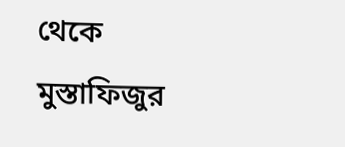থেকে মুস্তাফিজুর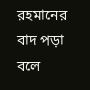রহমানের বাদ পড়া বলে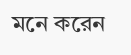মনে করেন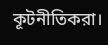কূটনীতিকরা।